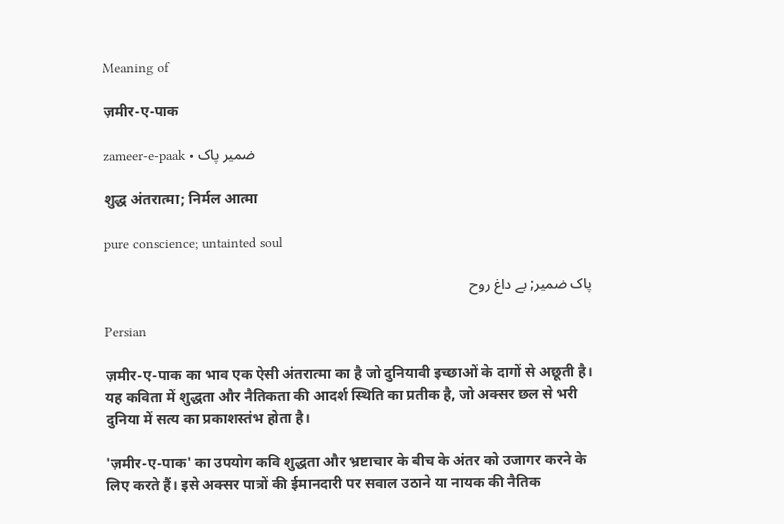Meaning of

ज़मीर-ए-पाक

zameer-e-paak • ضمیر پاک

शुद्ध अंतरात्मा; निर्मल आत्मा

pure conscience; untainted soul

پاک ضمیر; بے داغ روح

Persian

ज़मीर-ए-पाक का भाव एक ऐसी अंतरात्मा का है जो दुनियावी इच्छाओं के दागों से अछूती है। यह कविता में शुद्धता और नैतिकता की आदर्श स्थिति का प्रतीक है, जो अक्सर छल से भरी दुनिया में सत्य का प्रकाशस्तंभ होता है।

'ज़मीर-ए-पाक' का उपयोग कवि शुद्धता और भ्रष्टाचार के बीच के अंतर को उजागर करने के लिए करते हैं। इसे अक्सर पात्रों की ईमानदारी पर सवाल उठाने या नायक की नैतिक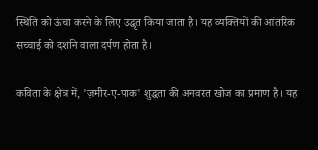स्थिति को ऊंचा करने के लिए उद्धृत किया जाता है। यह व्यक्तियों की आंतरिक सच्चाई को दर्शाने वाला दर्पण होता है।

कविता के क्षेत्र में, 'ज़मीर-ए-पाक' शुद्धता की अनवरत खोज का प्रमाण है। यह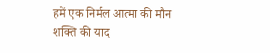हमें एक निर्मल आत्मा की मौन शक्ति की याद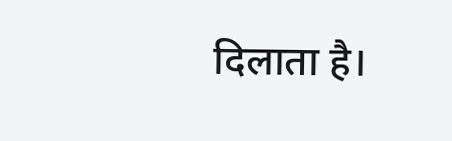दिलाता है।